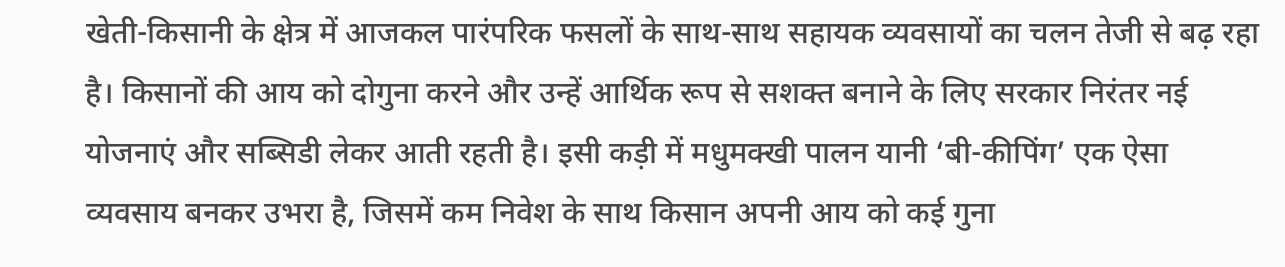खेती-किसानी के क्षेत्र में आजकल पारंपरिक फसलों के साथ-साथ सहायक व्यवसायों का चलन तेजी से बढ़ रहा है। किसानों की आय को दोगुना करने और उन्हें आर्थिक रूप से सशक्त बनाने के लिए सरकार निरंतर नई योजनाएं और सब्सिडी लेकर आती रहती है। इसी कड़ी में मधुमक्खी पालन यानी ‘बी-कीपिंग’ एक ऐसा व्यवसाय बनकर उभरा है, जिसमें कम निवेश के साथ किसान अपनी आय को कई गुना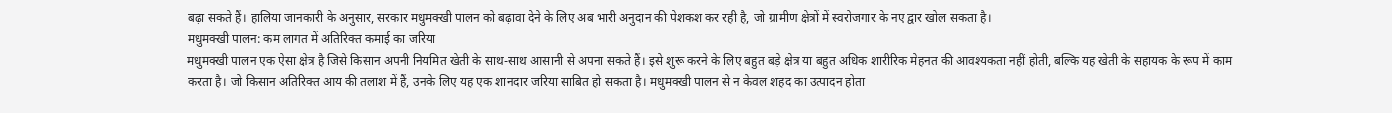बढ़ा सकते हैं। हालिया जानकारी के अनुसार, सरकार मधुमक्खी पालन को बढ़ावा देने के लिए अब भारी अनुदान की पेशकश कर रही है, जो ग्रामीण क्षेत्रों में स्वरोजगार के नए द्वार खोल सकता है।
मधुमक्खी पालन: कम लागत में अतिरिक्त कमाई का जरिया
मधुमक्खी पालन एक ऐसा क्षेत्र है जिसे किसान अपनी नियमित खेती के साथ-साथ आसानी से अपना सकते हैं। इसे शुरू करने के लिए बहुत बड़े क्षेत्र या बहुत अधिक शारीरिक मेहनत की आवश्यकता नहीं होती, बल्कि यह खेती के सहायक के रूप में काम करता है। जो किसान अतिरिक्त आय की तलाश में हैं, उनके लिए यह एक शानदार जरिया साबित हो सकता है। मधुमक्खी पालन से न केवल शहद का उत्पादन होता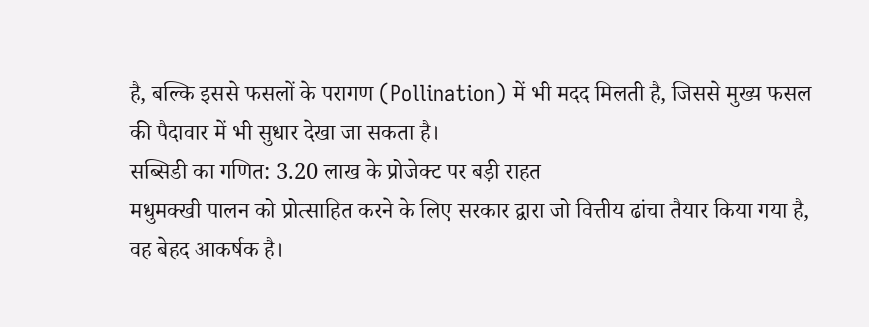है, बल्कि इससे फसलों के परागण (Pollination) में भी मदद मिलती है, जिससे मुख्य फसल की पैदावार में भी सुधार देखा जा सकता है।
सब्सिडी का गणित: 3.20 लाख के प्रोजेक्ट पर बड़ी राहत
मधुमक्खी पालन को प्रोत्साहित करने के लिए सरकार द्वारा जो वित्तीय ढांचा तैयार किया गया है, वह बेहद आकर्षक है।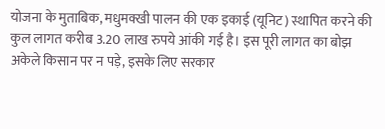योजना के मुताबिक, मधुमक्खी पालन की एक इकाई (यूनिट) स्थापित करने की कुल लागत करीब 3.20 लाख रुपये आंकी गई है। इस पूरी लागत का बोझ अकेले किसान पर न पड़े, इसके लिए सरकार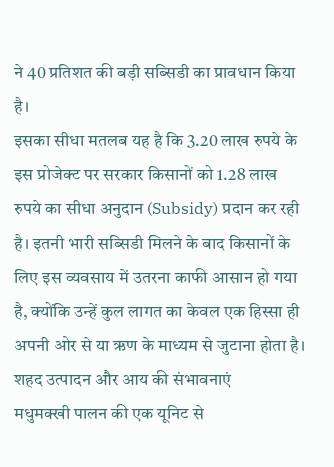ने 40 प्रतिशत की बड़ी सब्सिडी का प्रावधान किया है।
इसका सीधा मतलब यह है कि 3.20 लाख रुपये के इस प्रोजेक्ट पर सरकार किसानों को 1.28 लाख रुपये का सीधा अनुदान (Subsidy) प्रदान कर रही है। इतनी भारी सब्सिडी मिलने के बाद किसानों के लिए इस व्यवसाय में उतरना काफी आसान हो गया है, क्योंकि उन्हें कुल लागत का केवल एक हिस्सा ही अपनी ओर से या ऋण के माध्यम से जुटाना होता है।
शहद उत्पादन और आय की संभावनाएं
मधुमक्खी पालन की एक यूनिट से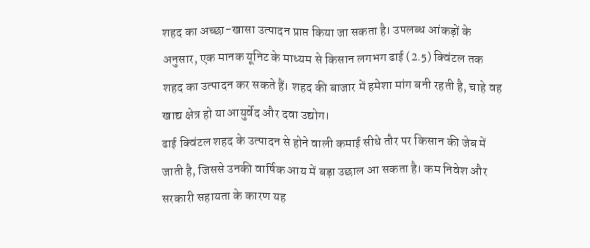शहद का अच्छा-खासा उत्पादन प्राप्त किया जा सकता है। उपलब्ध आंकड़ों के अनुसार, एक मानक यूनिट के माध्यम से किसान लगभग ढाई (2.5) क्विंटल तक शहद का उत्पादन कर सकते हैं। शहद की बाजार में हमेशा मांग बनी रहती है, चाहे वह खाद्य क्षेत्र हो या आयुर्वेद और दवा उद्योग।
ढाई क्विंटल शहद के उत्पादन से होने वाली कमाई सीधे तौर पर किसान की जेब में जाती है, जिससे उनकी वार्षिक आय में बड़ा उछाल आ सकता है। कम निवेश और सरकारी सहायता के कारण यह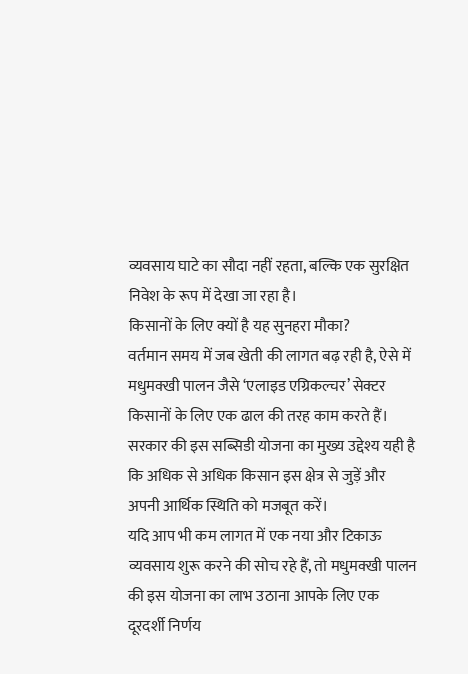व्यवसाय घाटे का सौदा नहीं रहता, बल्कि एक सुरक्षित निवेश के रूप में देखा जा रहा है।
किसानों के लिए क्यों है यह सुनहरा मौका?
वर्तमान समय में जब खेती की लागत बढ़ रही है, ऐसे में मधुमक्खी पालन जैसे ‘एलाइड एग्रिकल्चर’ सेक्टर किसानों के लिए एक ढाल की तरह काम करते हैं। सरकार की इस सब्सिडी योजना का मुख्य उद्देश्य यही है कि अधिक से अधिक किसान इस क्षेत्र से जुड़ें और अपनी आर्थिक स्थिति को मजबूत करें।
यदि आप भी कम लागत में एक नया और टिकाऊ व्यवसाय शुरू करने की सोच रहे हैं, तो मधुमक्खी पालन की इस योजना का लाभ उठाना आपके लिए एक दूरदर्शी निर्णय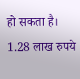हो सकता है। 1.28 लाख रुपये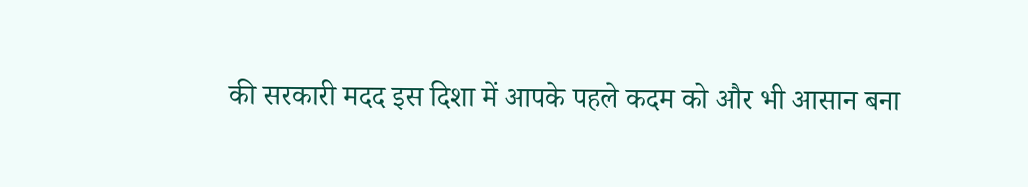की सरकारी मदद इस दिशा में आपके पहले कदम को और भी आसान बना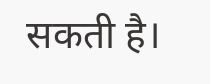सकती है।